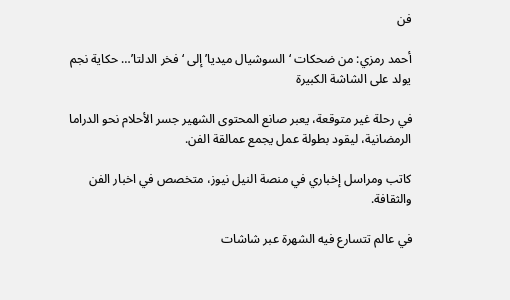فن

أحمد رمزي: من ضحكات ‘السوشيال ميديا’ إلى ‘فخر الدلتا’… حكاية نجم يولد على الشاشة الكبيرة

في رحلة غير متوقعة، يعبر صانع المحتوى الشهير جسر الأحلام نحو الدراما الرمضانية، ليقود بطولة عمل يجمع عمالقة الفن.

كاتب ومراسل إخباري في منصة النيل نيوز، متخصص في اخبار الفن والثقافة.

في عالم تتسارع فيه الشهرة عبر شاشات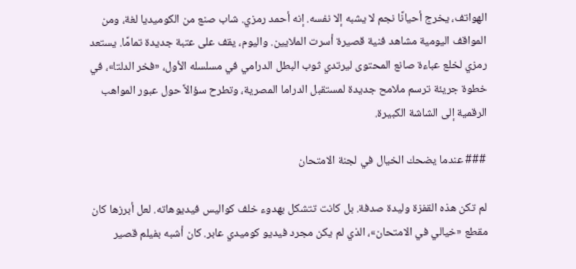الهواتف، يخرج أحيانًا نجم لا يشبه إلا نفسه. إنه أحمد رمزي. شاب صنع من الكوميديا لغة، ومن المواقف اليومية مشاهد فنية قصيرة أسرت الملايين. واليوم، يقف على عتبة جديدة تمامًا. يستعد رمزي لخلع عباءة صانع المحتوى ليرتدي ثوب البطل الدرامي في مسلسله الأول، «فخر الدلتا»، في خطوة جريئة ترسم ملامح جديدة لمستقبل الدراما المصرية، وتطرح سؤالاً حول عبور المواهب الرقمية إلى الشاشة الكبيرة.

### عندما يضحك الخيال في لجنة الامتحان

لم تكن هذه القفزة وليدة صدفة. بل كانت تتشكل بهدوء خلف كواليس فيديوهاته. لعل أبرزها كان مقطع «خيالي في الامتحان»، الذي لم يكن مجرد فيديو كوميدي عابر. كان أشبه بفيلم قصير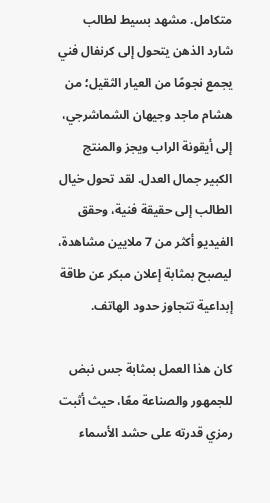متكامل. مشهد بسيط لطالب شارد الذهن يتحول إلى كرنفال فني يجمع نجومًا من العيار الثقيل؛ من هشام ماجد وجيهان الشماشرجي، إلى أيقونة الراب ويجز والمنتج الكبير جمال العدل. لقد تحول خيال الطالب إلى حقيقة فنية، وحقق الفيديو أكثر من 7 ملايين مشاهدة، ليصبح بمثابة إعلان مبكر عن طاقة إبداعية تتجاوز حدود الهاتف.

كان هذا العمل بمثابة جس نبض للجمهور والصناعة معًا، حيث أثبت رمزي قدرته على حشد الأسماء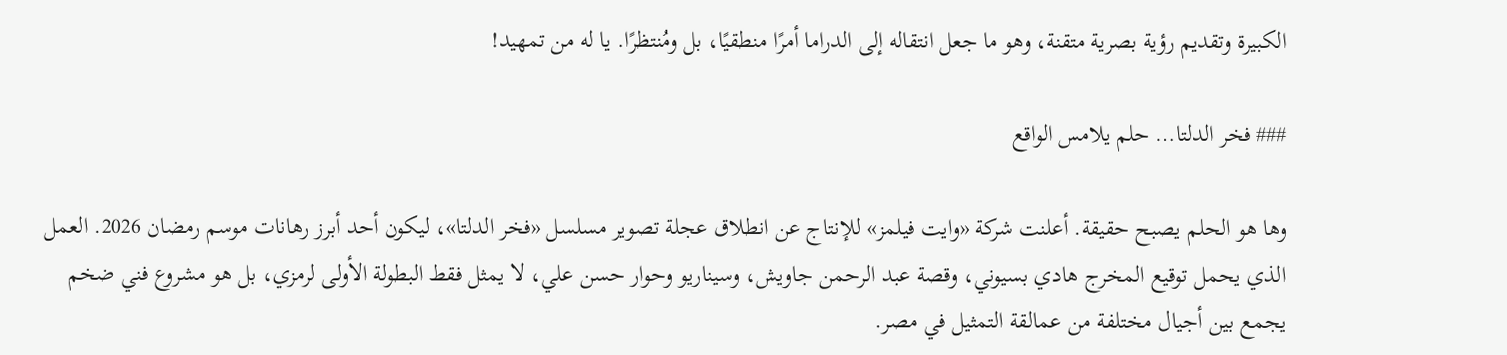الكبيرة وتقديم رؤية بصرية متقنة، وهو ما جعل انتقاله إلى الدراما أمرًا منطقيًا، بل ومُنتظرًا. يا له من تمهيد!

### فخر الدلتا… حلم يلامس الواقع

وها هو الحلم يصبح حقيقة. أعلنت شركة «وايت فيلمز» للإنتاج عن انطلاق عجلة تصوير مسلسل «فخر الدلتا»، ليكون أحد أبرز رهانات موسم رمضان 2026. العمل الذي يحمل توقيع المخرج هادي بسيوني، وقصة عبد الرحمن جاويش، وسيناريو وحوار حسن علي، لا يمثل فقط البطولة الأولى لرمزي، بل هو مشروع فني ضخم يجمع بين أجيال مختلفة من عمالقة التمثيل في مصر.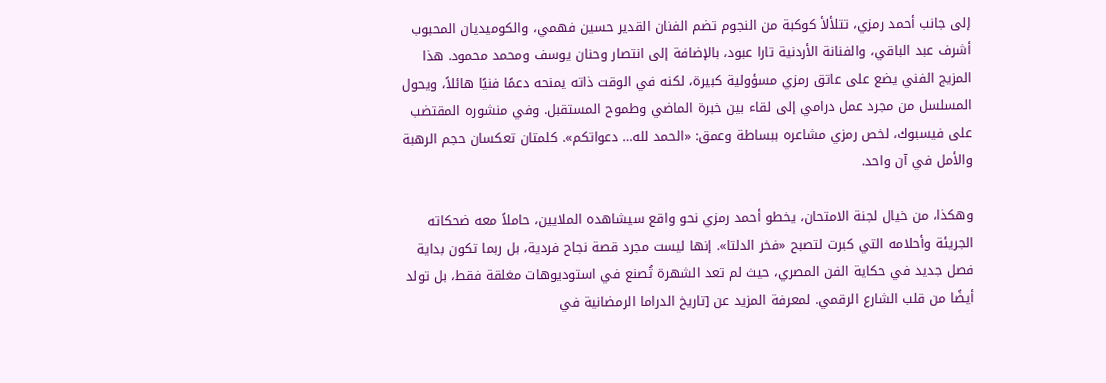إلى جانب أحمد رمزي، تتلألأ كوكبة من النجوم تضم الفنان القدير حسين فهمي، والكوميديان المحبوب أشرف عبد الباقي، والفنانة الأردنية تارا عبود، بالإضافة إلى انتصار وحنان يوسف ومحمد محمود. هذا المزيج الفني يضع على عاتق رمزي مسؤولية كبيرة، لكنه في الوقت ذاته يمنحه دعمًا فنيًا هائلاً، ويحول المسلسل من مجرد عمل درامي إلى لقاء بين خبرة الماضي وطموح المستقبل. وفي منشوره المقتضب على فيسبوك، لخص رمزي مشاعره ببساطة وعمق: «الحمد لله… دعواتكم». كلمتان تعكسان حجم الرهبة والأمل في آن واحد.

وهكذا، من خيال لجنة الامتحان، يخطو أحمد رمزي نحو واقع سيشاهده الملايين، حاملاً معه ضحكاته الجريئة وأحلامه التي كبرت لتصبح «فخر الدلتا». إنها ليست مجرد قصة نجاح فردية، بل ربما تكون بداية فصل جديد في حكاية الفن المصري، حيث لم تعد الشهرة تُصنع في استوديوهات مغلقة فقط، بل تولد أيضًا من قلب الشارع الرقمي. لمعرفة المزيد عن [تاريخ الدراما الرمضانية في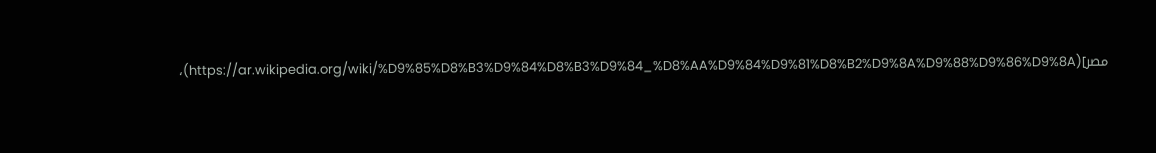مصر](https://ar.wikipedia.org/wiki/%D9%85%D8%B3%D9%84%D8%B3%D9%84_%D8%AA%D9%84%D9%81%D8%B2%D9%8A%D9%88%D9%86%D9%8A)،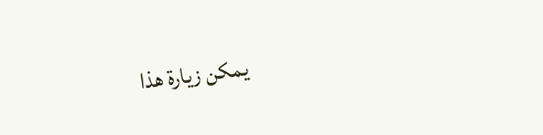يمكن زيارة هذا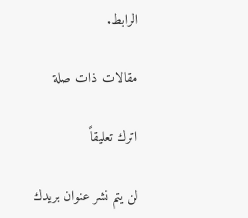الرابط.

مقالات ذات صلة

اترك تعليقاً

لن يتم نشر عنوان بريدك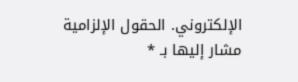الإلكتروني. الحقول الإلزامية مشار إليها بـ *